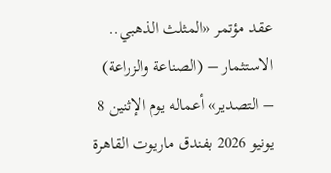عقد مؤتمر «المثلث الذهبي.. الاستثمار – (الصناعة والزراعة) – التصدير» أعماله يوم الإثنين 8 يونيو 2026 بفندق ماريوت القاهرة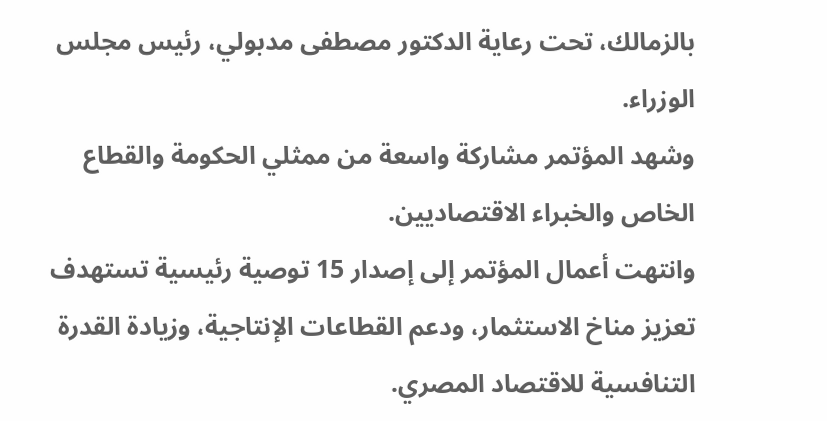بالزمالك، تحت رعاية الدكتور مصطفى مدبولي، رئيس مجلس الوزراء.
وشهد المؤتمر مشاركة واسعة من ممثلي الحكومة والقطاع الخاص والخبراء الاقتصاديين.
وانتهت أعمال المؤتمر إلى إصدار 15 توصية رئيسية تستهدف تعزيز مناخ الاستثمار، ودعم القطاعات الإنتاجية، وزيادة القدرة التنافسية للاقتصاد المصري.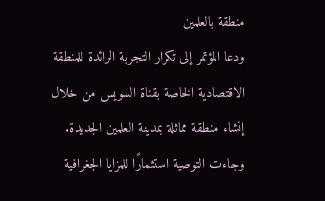منطقة بالعلمين
ودعا المؤتمر إلى تكرار التجربة الرائدة للمنطقة الاقتصادية الخاصة بقناة السويس من خلال إنشاء منطقة مماثلة بمدينة العلمين الجديدة.
وجاءت التوصية استثمارًا للمزايا الجغرافية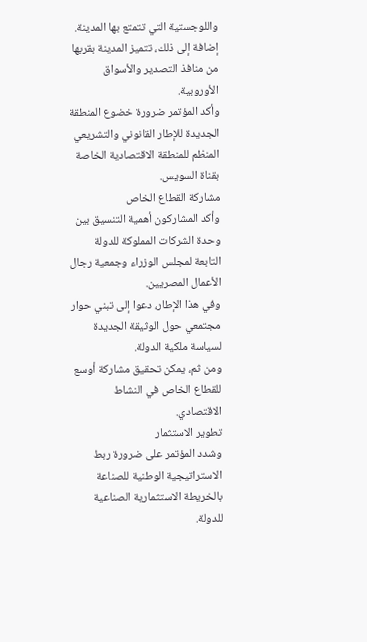واللوجستية التي تتمتع بها المدينة.
إضافة إلى ذلك، تتميز المدينة بقربها من منافذ التصدير والأسواق الأوروبية.
وأكد المؤتمر ضرورة خضوع المنطقة الجديدة للإطار القانوني والتشريعي المنظم للمنطقة الاقتصادية الخاصة بقناة السويس.
مشاركة القطاع الخاص
وأكد المشاركون أهمية التنسيق بين وحدة الشركات المملوكة للدولة التابعة لمجلس الوزراء وجمعية رجال الأعمال المصريين.
وفي هذا الإطار، دعوا إلى تبني حوار مجتمعي حول الوثيقة الجديدة لسياسة ملكية الدولة.
ومن ثم، يمكن تحقيق مشاركة أوسع للقطاع الخاص في النشاط الاقتصادي.
تطوير الاستثمار
وشدد المؤتمر على ضرورة ربط الاستراتيجية الوطنية للصناعة بالخريطة الاستثمارية الصناعية للدولة.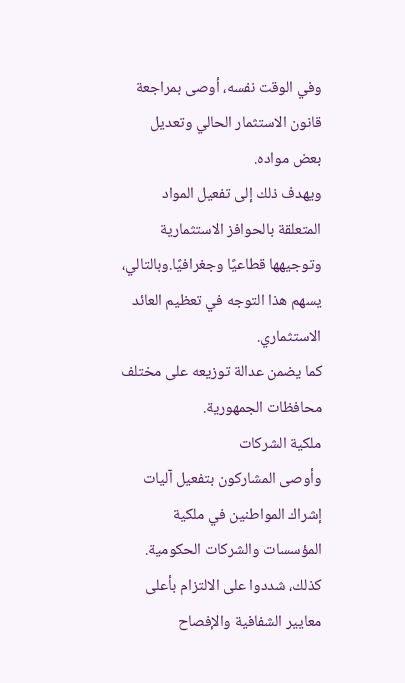وفي الوقت نفسه، أوصى بمراجعة قانون الاستثمار الحالي وتعديل بعض مواده.
ويهدف ذلك إلى تفعيل المواد المتعلقة بالحوافز الاستثمارية وتوجيهها قطاعيًا وجغرافيًا.وبالتالي، يسهم هذا التوجه في تعظيم العائد الاستثماري.
كما يضمن عدالة توزيعه على مختلف محافظات الجمهورية.
ملكية الشركات
وأوصى المشاركون بتفعيل آليات إشراك المواطنين في ملكية المؤسسات والشركات الحكومية.
كذلك، شددوا على الالتزام بأعلى معايير الشفافية والإفصاح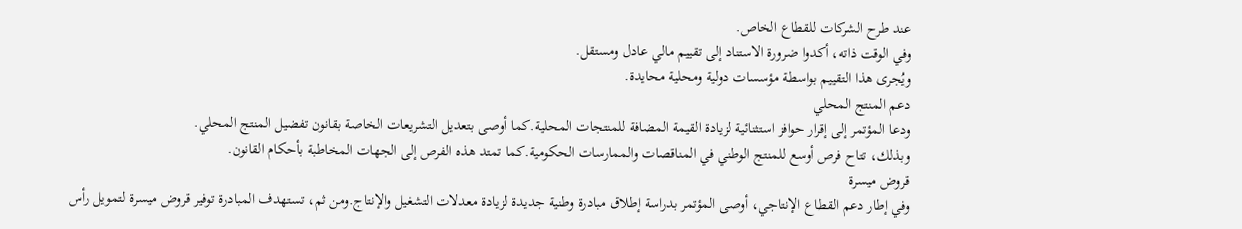عند طرح الشركات للقطاع الخاص.
وفي الوقت ذاته، أكدوا ضرورة الاستناد إلى تقييم مالي عادل ومستقل.
ويُجرى هذا التقييم بواسطة مؤسسات دولية ومحلية محايدة.
دعم المنتج المحلي
ودعا المؤتمر إلى إقرار حوافز استثنائية لزيادة القيمة المضافة للمنتجات المحلية.كما أوصى بتعديل التشريعات الخاصة بقانون تفضيل المنتج المحلي.
وبذلك، تتاح فرص أوسع للمنتج الوطني في المناقصات والممارسات الحكومية.كما تمتد هذه الفرص إلى الجهات المخاطبة بأحكام القانون.
قروض ميسرة
وفي إطار دعم القطاع الإنتاجي، أوصى المؤتمر بدراسة إطلاق مبادرة وطنية جديدة لزيادة معدلات التشغيل والإنتاج.ومن ثم، تستهدف المبادرة توفير قروض ميسرة لتمويل رأس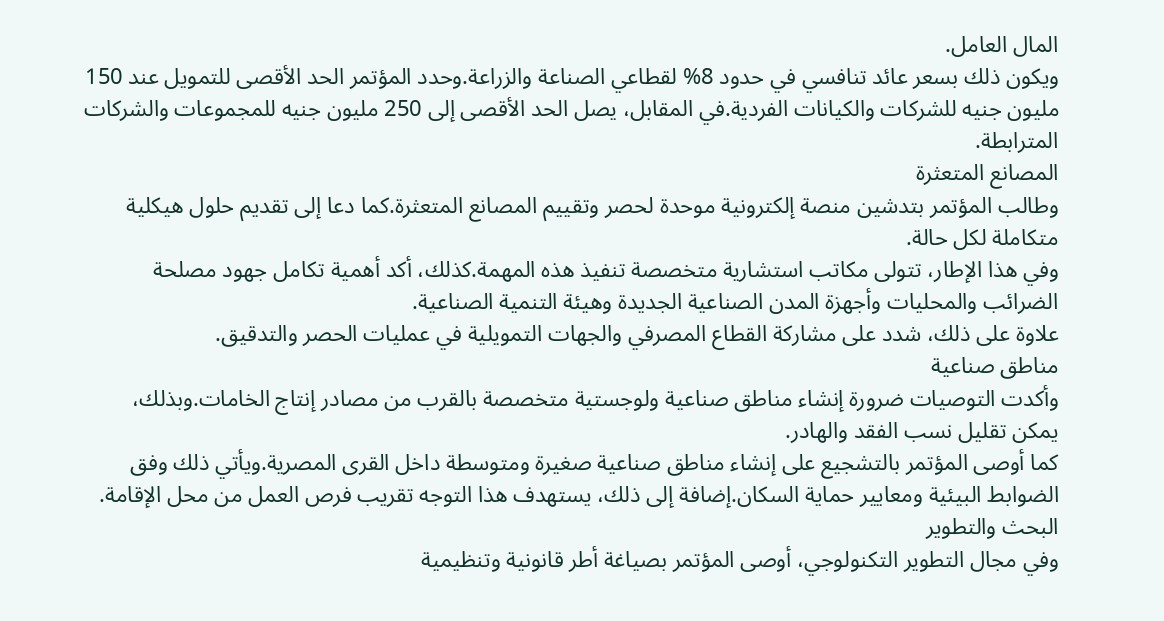المال العامل.
ويكون ذلك بسعر عائد تنافسي في حدود 8% لقطاعي الصناعة والزراعة.وحدد المؤتمر الحد الأقصى للتمويل عند 150 مليون جنيه للشركات والكيانات الفردية.في المقابل، يصل الحد الأقصى إلى 250 مليون جنيه للمجموعات والشركات المترابطة.
المصانع المتعثرة
وطالب المؤتمر بتدشين منصة إلكترونية موحدة لحصر وتقييم المصانع المتعثرة.كما دعا إلى تقديم حلول هيكلية متكاملة لكل حالة.
وفي هذا الإطار، تتولى مكاتب استشارية متخصصة تنفيذ هذه المهمة.كذلك، أكد أهمية تكامل جهود مصلحة الضرائب والمحليات وأجهزة المدن الصناعية الجديدة وهيئة التنمية الصناعية.
علاوة على ذلك، شدد على مشاركة القطاع المصرفي والجهات التمويلية في عمليات الحصر والتدقيق.
مناطق صناعية
وأكدت التوصيات ضرورة إنشاء مناطق صناعية ولوجستية متخصصة بالقرب من مصادر إنتاج الخامات.وبذلك، يمكن تقليل نسب الفقد والهادر.
كما أوصى المؤتمر بالتشجيع على إنشاء مناطق صناعية صغيرة ومتوسطة داخل القرى المصرية.ويأتي ذلك وفق الضوابط البيئية ومعايير حماية السكان.إضافة إلى ذلك، يستهدف هذا التوجه تقريب فرص العمل من محل الإقامة.
البحث والتطوير
وفي مجال التطوير التكنولوجي، أوصى المؤتمر بصياغة أطر قانونية وتنظيمية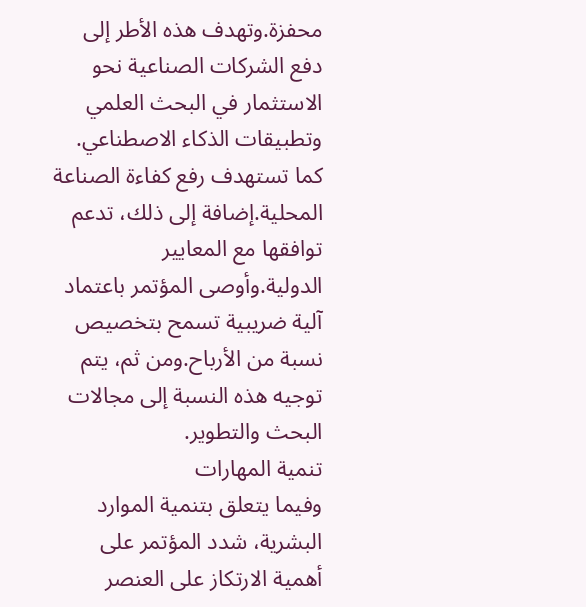محفزة.وتهدف هذه الأطر إلى دفع الشركات الصناعية نحو الاستثمار في البحث العلمي وتطبيقات الذكاء الاصطناعي.
كما تستهدف رفع كفاءة الصناعة المحلية.إضافة إلى ذلك، تدعم توافقها مع المعايير الدولية.وأوصى المؤتمر باعتماد آلية ضريبية تسمح بتخصيص نسبة من الأرباح.ومن ثم، يتم توجيه هذه النسبة إلى مجالات البحث والتطوير.
تنمية المهارات
وفيما يتعلق بتنمية الموارد البشرية، شدد المؤتمر على أهمية الارتكاز على العنصر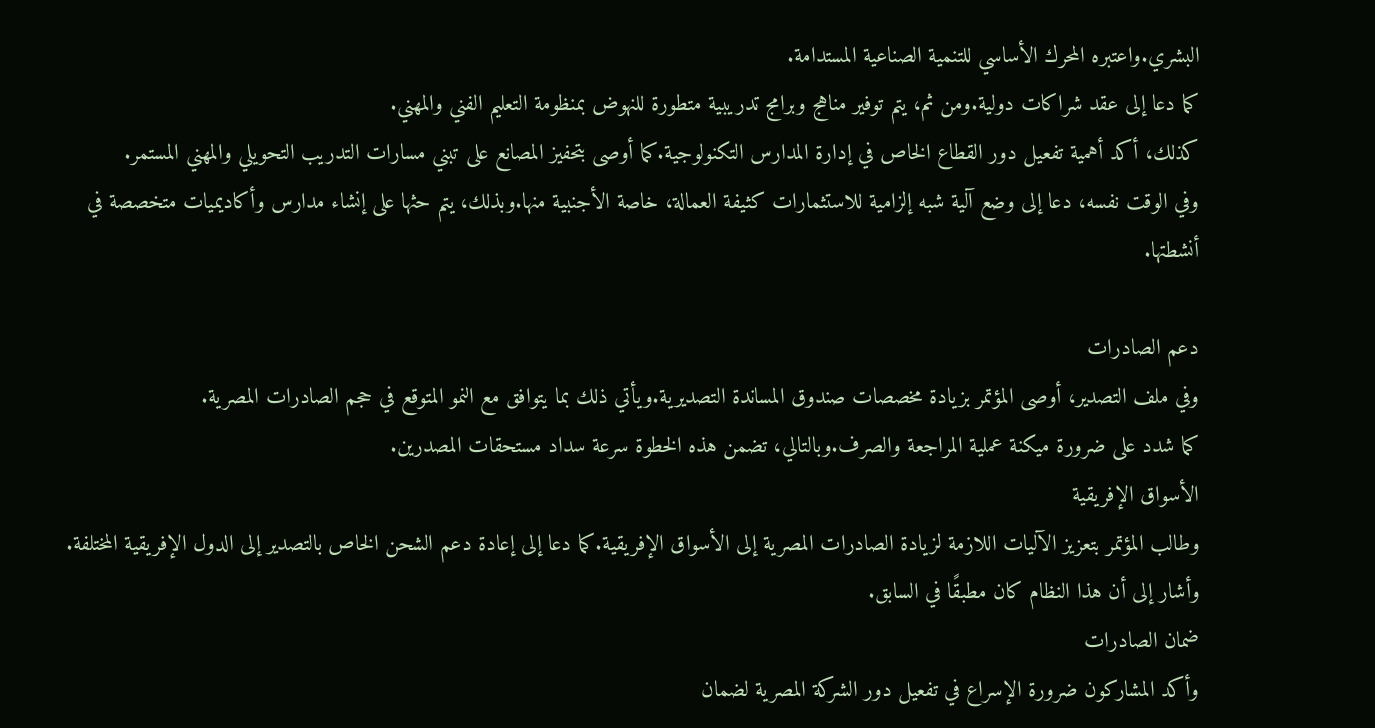البشري.واعتبره المحرك الأساسي للتنمية الصناعية المستدامة.
كما دعا إلى عقد شراكات دولية.ومن ثم، يتم توفير مناهج وبرامج تدريبية متطورة للنهوض بمنظومة التعليم الفني والمهني.
كذلك، أكد أهمية تفعيل دور القطاع الخاص في إدارة المدارس التكنولوجية.كما أوصى بتحفيز المصانع على تبني مسارات التدريب التحويلي والمهني المستمر.
وفي الوقت نفسه، دعا إلى وضع آلية شبه إلزامية للاستثمارات كثيفة العمالة، خاصة الأجنبية منها.وبذلك، يتم حثها على إنشاء مدارس وأكاديميات متخصصة في أنشطتها.

دعم الصادرات
وفي ملف التصدير، أوصى المؤتمر بزيادة مخصصات صندوق المساندة التصديرية.ويأتي ذلك بما يتوافق مع النمو المتوقع في حجم الصادرات المصرية.
كما شدد على ضرورة ميكنة عملية المراجعة والصرف.وبالتالي، تضمن هذه الخطوة سرعة سداد مستحقات المصدرين.
الأسواق الإفريقية
وطالب المؤتمر بتعزيز الآليات اللازمة لزيادة الصادرات المصرية إلى الأسواق الإفريقية.كما دعا إلى إعادة دعم الشحن الخاص بالتصدير إلى الدول الإفريقية المختلفة.
وأشار إلى أن هذا النظام كان مطبقًا في السابق.
ضمان الصادرات
وأكد المشاركون ضرورة الإسراع في تفعيل دور الشركة المصرية لضمان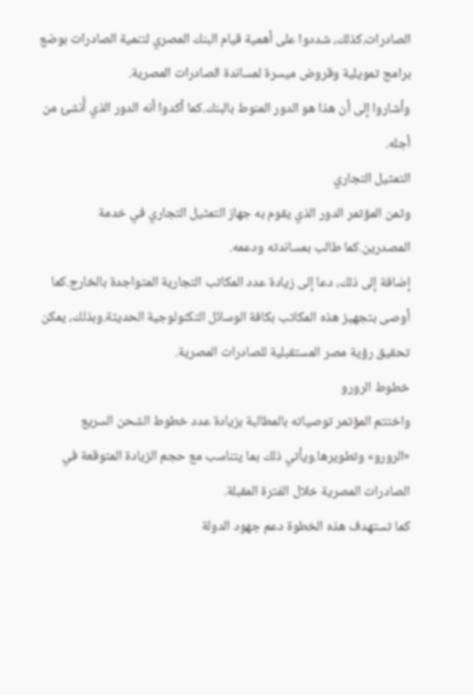الصادرات.كذلك، شددوا على أهمية قيام البنك المصري لتنمية الصادرات بوضع برامج تمويلية وقروض ميسرة لمساندة الصادرات المصرية.
وأشاروا إلى أن هذا هو الدور المنوط بالبنك.كما أكدوا أنه الدور الذي أُنشئ من أجله.
التمثيل التجاري
وثمن المؤتمر الدور الذي يقوم به جهاز التمثيل التجاري في خدمة المصدرين.كما طالب بمساندته ودعمه.
إضافة إلى ذلك، دعا إلى زيادة عدد المكاتب التجارية المتواجدة بالخارج.كما أوصى بتجهيز هذه المكاتب بكافة الوسائل التكنولوجية الحديثة.وبذلك، يمكن تحقيق رؤية مصر المستقبلية للصادرات المصرية.
خطوط الرورو
واختتم المؤتمر توصياته بالمطالبة بزيادة عدد خطوط الشحن السريع «الرورو» وتطويرها.ويأتي ذلك بما يتناسب مع حجم الزيادة المتوقعة في الصادرات المصرية خلال الفترة المقبلة.
كما تستهدف هذه الخطوة دعم جهود الدولة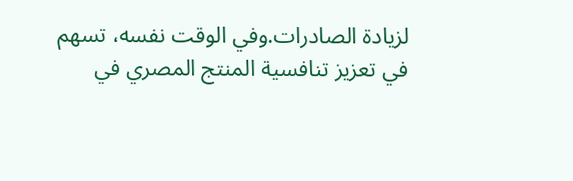لزيادة الصادرات.وفي الوقت نفسه، تسهم في تعزيز تنافسية المنتج المصري في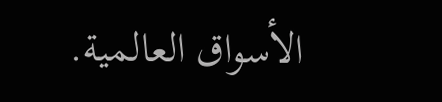الأسواق العالمية.